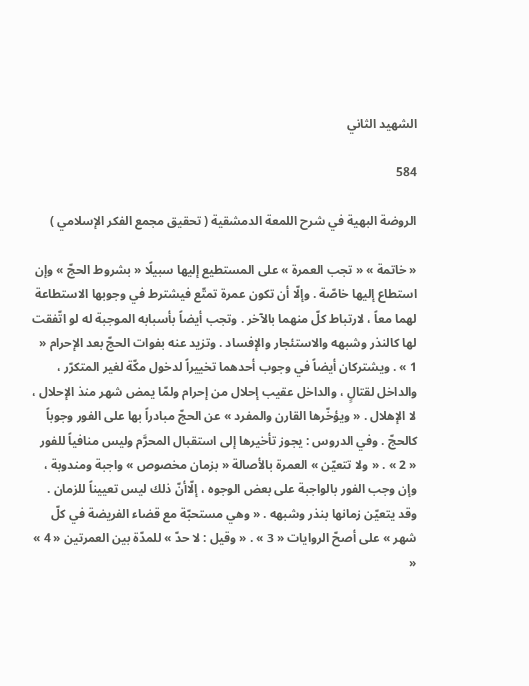الشهيد الثاني

584

الروضة البهية في شرح اللمعة الدمشقية ( تحقيق مجمع الفكر الإسلامي )

« خاتمة » « تجب العمرة » على المستطيع إليها سبيلًا « بشروط الحجّ » وإن استطاع إليها خاصّة . وإلّا أن تكون عمرة تمتّع فيشترط في وجوبها الاستطاعة لهما معاً ، لارتباط كلّ منهما بالآخر . وتجب أيضاً بأسبابه الموجبة له لو اتّفقت لها كالنذر وشبهه والاستئجار والإفساد . وتزيد عنه بفوات الحجّ بعد الإحرام « 1 » . ويشتركان أيضاً في وجوب أحدهما تخييراً لدخول مكّة لغير المتكرّر ، والداخل لقتالٍ ، والداخل عقيب إحلال من إحرام ولمّا يمض شهر منذ الإحلال ، لا الإهلال . « ويؤخّرها القارن والمفرد » عن الحجّ مبادراً بها على الفور وجوباً كالحجّ . وفي الدروس : يجوز تأخيرها إلى استقبال المحرَّم وليس منافياً للفور « 2 » . « ولا تتعيّن » العمرة بالأصالة « بزمان مخصوص » واجبة ومندوبة ، وإن وجب الفور بالواجبة على بعض الوجوه ، إلّاأنّ ذلك ليس تعييناً للزمان . وقد يتعيّن زمانها بنذر وشبهه . « وهي مستحبّة مع قضاء الفريضة في كلّ شهر » على أصحّ الروايات « 3 » . « وقيل : لا حدّ » للمدّة بين العمرتين « 4 » «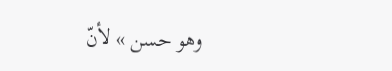وهو حسن » لأنّ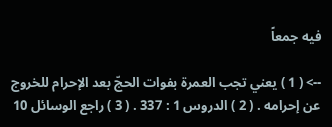فيه جمعاً

--> ( 1 ) يعني تجب العمرة بفوات الحجّ بعد الإحرام للخروج عن إحرامه . ( 2 ) الدروس 1 : 337 . ( 3 ) راجع الوسائل 10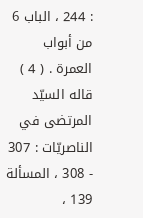: 244 ، الباب 6 من أبواب العمرة . ( 4 ) قاله السيّد المرتضى في الناصريّات : 307 - 308 ، المسألة 139 ،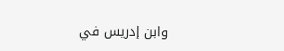وابن إدريس في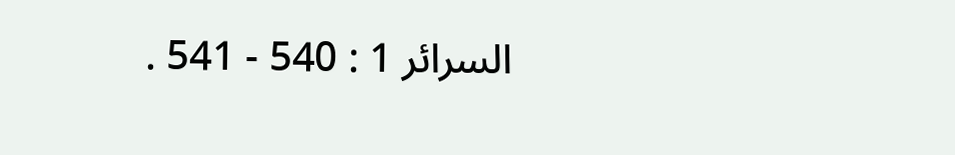السرائر 1 : 540 - 541 .